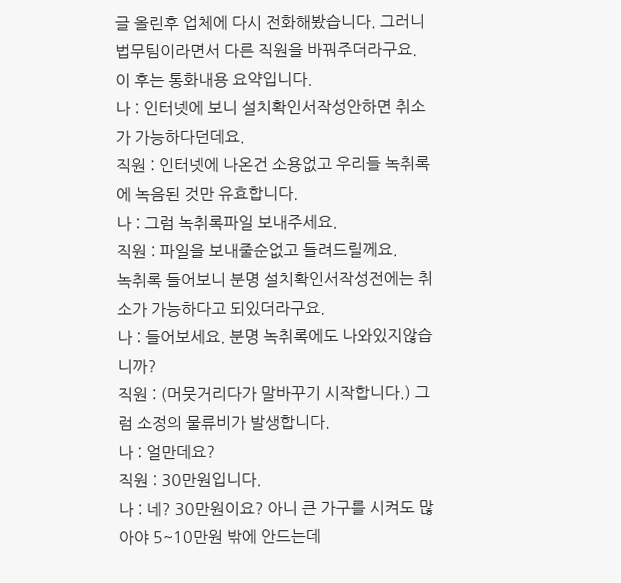글 올린후 업체에 다시 전화해봤습니다. 그러니 법무팀이라면서 다른 직원을 바꿔주더라구요.
이 후는 통화내용 요약입니다.
나 : 인터넷에 보니 설치확인서작성안하면 취소가 가능하다던데요.
직원 : 인터넷에 나온건 소용없고 우리들 녹취록에 녹음된 것만 유효합니다.
나 : 그럼 녹취록파일 보내주세요.
직원 : 파일을 보내줄순없고 들려드릴께요.
녹취록 들어보니 분명 설치확인서작성전에는 취소가 가능하다고 되있더라구요.
나 : 들어보세요. 분명 녹취록에도 나와있지않습니까?
직원 : (머뭇거리다가 말바꾸기 시작합니다.) 그럼 소정의 물류비가 발생합니다.
나 : 얼만데요?
직원 : 30만원입니다.
나 : 네? 30만원이요? 아니 큰 가구를 시켜도 많아야 5~10만원 밖에 안드는데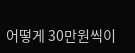어떻게 30만원씩이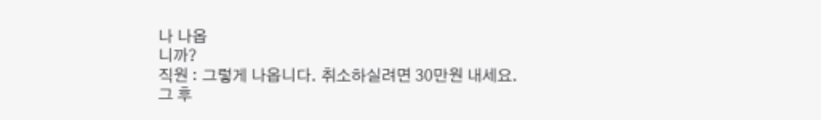나 나옵
니까?
직원 : 그렇게 나옵니다. 취소하실려면 30만원 내세요.
그 후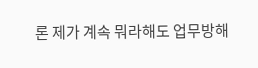론 제가 계속 뭐라해도 업무방해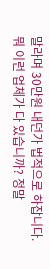말라며 30만원 내던가 법적으로 하잡니다.
뭐 이런 업체가 다 있습니까? 정말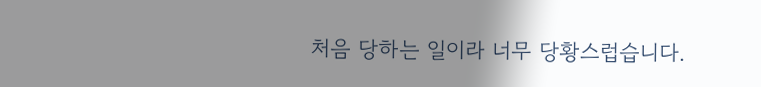처음 당하는 일이라 너무 당황스럽습니다.